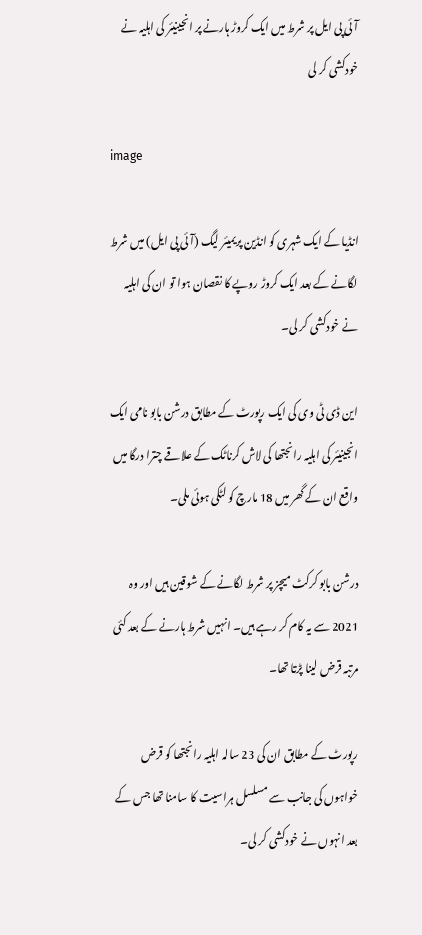آئی پی ایل پر شرط میں ایک کروڑ ہارنے پر انجینیئر کی اہلیہ نے خودکشی کر لی

image

انڈیا کے ایک شہری کو انڈین پریمیئر لیگ (آئی پی ایل) میں شرط لگانے کے بعد ایک کروڑ روپے کا نقصان ہوا تو ان کی اہلیہ نے خودکشی کر لی۔

این ڈی ٹی وی کی ایک رپورٹ کے مطابق درشن بابو نامی ایک انجینیئر کی اہلیہ رانجتھا کی لاش کرناٹک کے علاقے چترا درگا میں واقع ان کے گھر میں 18 مارچ کو لٹکی ہوئی ملی۔

درشن بابو کرکٹ میچز پر شرط لگانے کے شوقین ہیں اور وہ 2021 سے یہ کام کر رہے ہیں۔ انہیں شرط ہارنے کے بعد کئی مرتبہ قرض لینا پڑتا تھا۔

رپورٹ کے مطابق ان کی 23 سالہ اہلیہ رانجتھا کو قرض خواہوں کی جانب سے مسلسل ہراسیت کا سامنا تھا جس کے بعد انہوں نے خودکشی کر لی۔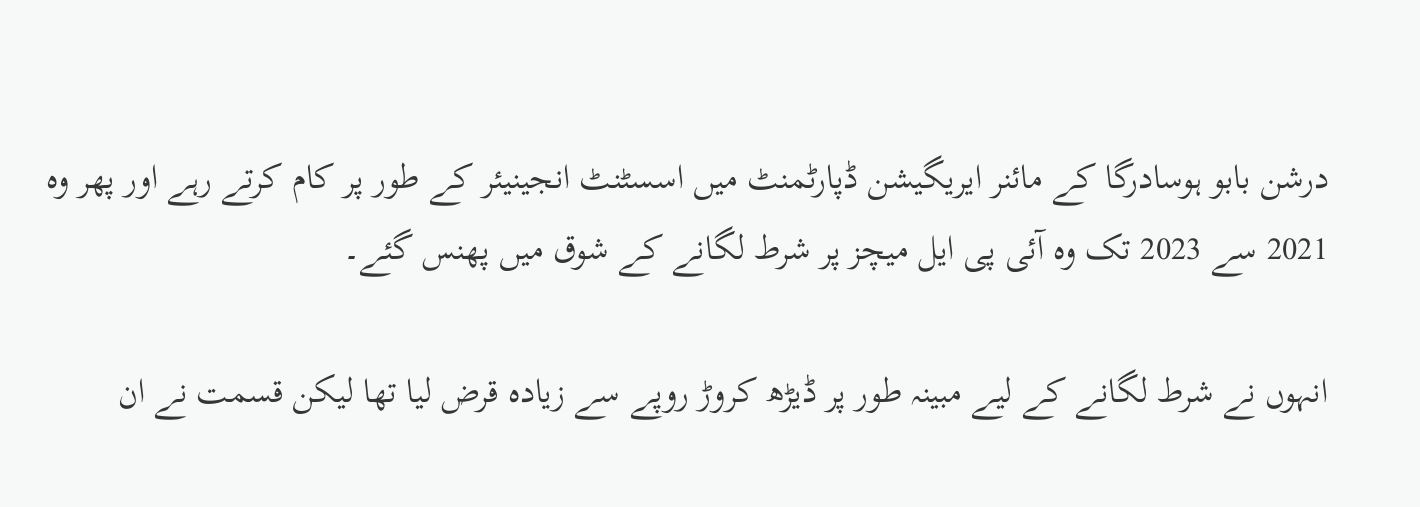درشن بابو ہوسادرگا کے مائنر ایریگیشن ڈپارٹمنٹ میں اسسٹنٹ انجینیئر کے طور پر کام کرتے رہے اور پھر وہ 2021 سے 2023 تک وہ آئی پی ایل میچز پر شرط لگانے کے شوق میں پھنس گئے۔

انہوں نے شرط لگانے کے لیے مبینہ طور پر ڈیڑھ کروڑ روپے سے زیادہ قرض لیا تھا لیکن قسمت نے ان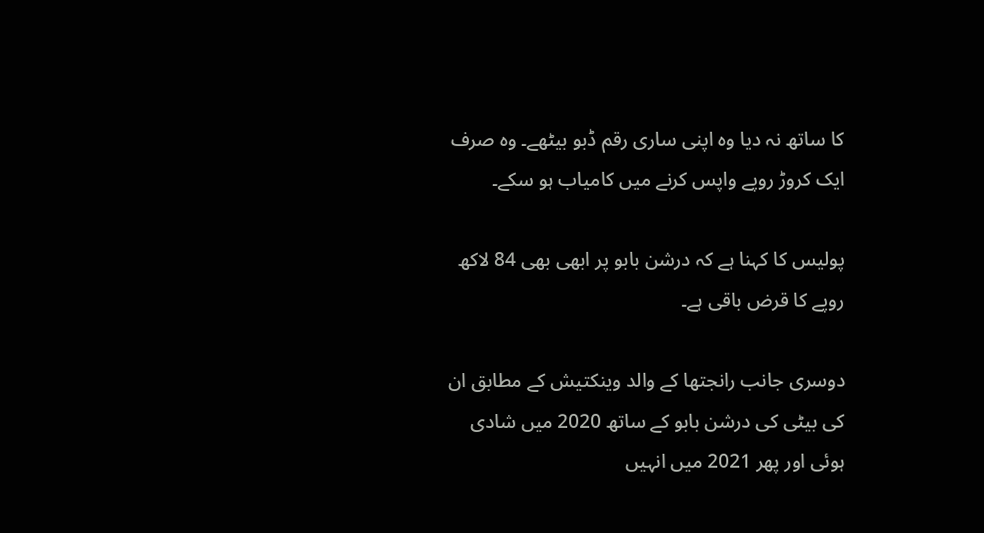کا ساتھ نہ دیا وہ اپنی ساری رقم ڈبو بیٹھے۔ وہ صرف ایک کروڑ روپے واپس کرنے میں کامیاب ہو سکے۔

پولیس کا کہنا ہے کہ درشن بابو پر ابھی بھی 84 لاکھ روپے کا قرض باقی ہے۔

دوسری جانب رانجتھا کے والد وینکتیش کے مطابق ان کی بیٹی کی درشن بابو کے ساتھ 2020 میں شادی ہوئی اور پھر 2021 میں انہیں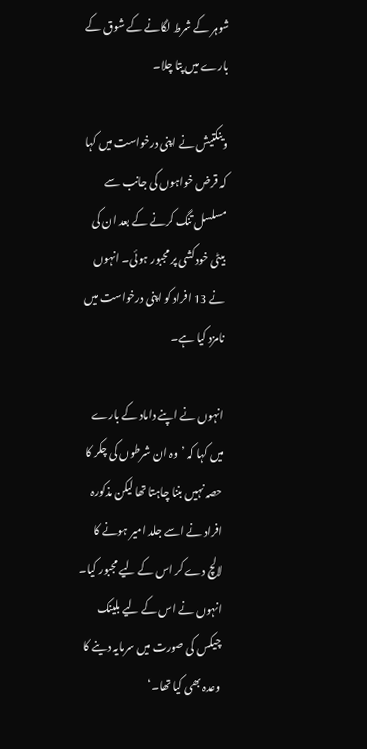شوہر کے شرط لگانے کے شوق کے بارے میں پتا چلا۔

وینکتیش نے اپنی درخواست میں کہا کہ قرض خواہوں کی جانب سے مسلسل تنگ کرنے کے بعد ان کی بیٹی خودکشی پر مجبور ہوئی۔ انہوں نے 13 افراد کو اپنی درخواست میں نامزد کیا ہے۔

انہوں نے اپنے داماد کے بارے میں کہا کہ ’وہ ان شرطوں کی چکر کا حصہ نہیں بننا چاہتا تھا لیکن مذکورہ افراد نے اسے جلد امیر ہونے کا لالچ دے کر اس کے لیے مجبور کیا۔ انہوں نے اس کے لیے بلینک چیکس کی صورت میں سرمایہ دینے کا وعدہ بھی کیا تھا۔‘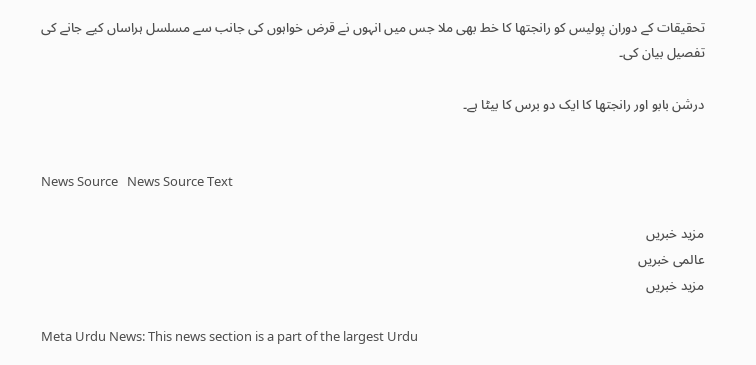تحقیقات کے دوران پولیس کو رانجتھا کا خط بھی ملا جس میں انہوں نے قرض خواہوں کی جانب سے مسلسل ہراساں کیے جانے کی تفصیل بیان کی۔

درشن بابو اور رانجتھا کا ایک دو برس کا بیٹا ہے۔


News Source   News Source Text

مزید خبریں
عالمی خبریں
مزید خبریں

Meta Urdu News: This news section is a part of the largest Urdu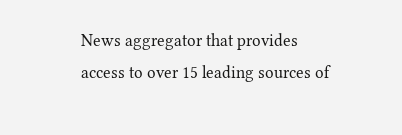News aggregator that provides access to over 15 leading sources of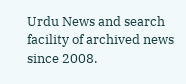Urdu News and search facility of archived news since 2008.